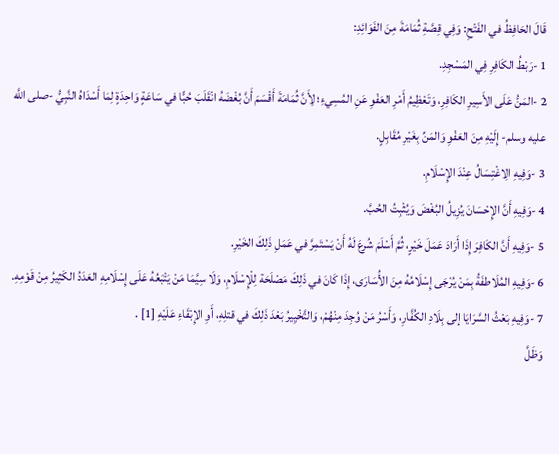قَالَ الحَافِظُ في الفَتْحِ: وَفِي قِصَّةِ ثُمَامَةَ مِنَ الفَوَائِدِ:
1 -رَبْطُ الكَافِرِ فِي المَسْجِدِ.
2 -المَنُّ عَلَى الأَسِيرِ الكَافِرِ، وَتَعْظِيمُ أَمْرِ العَفْوِ عَنِ المُسِيءِ؛ لِأَنَّ ثُمَامَةَ أَقْسَمَ أَنَّ بُغْضَهُ انْقَلَبَ حُبًّا في سَاعَةٍ وَاحِدَةٍ لِمَا أَسْدَاهُ النَّبِيُّ -صلى اللَّه عليه وسلم- إِلَيْهِ مِنَ العَفْوِ وَالمَنِّ بِغَيْرِ مُقَابِلٍ.
3 -وَفِيهِ الِاغْتِسَالُ عِنْدَ الإِسْلَامِ.
4 -وَفِيهِ أَنَّ الإِحْسَانَ يُزِيلُ البُغْضَ وَيُثْبِتُ الحُبَّ.
5 -وَفِيهِ أَنَّ الكَافِرَ إِذَا أَرَادَ عَمَلَ خَيْرٍ، ثُمَّ أَسْلَمَ شُرعَ لَهُ أَنْ يَسْتَمِرَّ في عَمَلِ ذَلِكَ الخَيْرِ.
6 -وَفِيهِ المُلَاطفَةُ بِمَنْ يُرْجَى إِسْلَامُهُ مِنَ الأُسَارَى، إِذَا كَانَ في ذَلِكَ مَصْلَحَة لِلْإِسْلَامِ، وَلَا سِيَّمَا مَنْ يَتْبَعُهُ عَلَى إِسْلَامِهِ العَدَدُ الكَثِيرُ مِنْ قَوْمِهِ.
7 -وَفِيهِ بَعْثُ السَّرَايَا إلى بِلَادِ الكُفَّارِ، وَأَسْرُ مَنْ وُجِدَ مِنْهُمْ، وَالتَّخْيِيرُ بَعْدَ ذَلِكَ في قتلِهِ، أَوِ الإِبْقَاءِ عَلَيْهِ [1] .
وَظَلَّ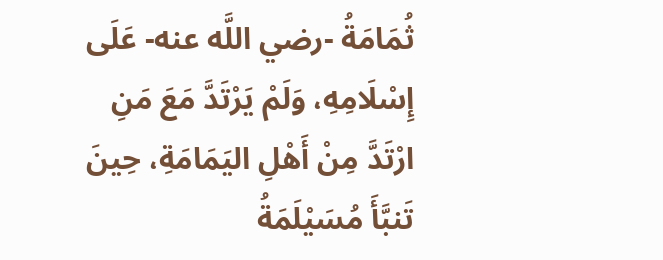ثُمَامَةُ -رضي اللَّه عنه- عَلَى إِسْلَامِهِ، وَلَمْ يَرْتَدَّ مَعَ مَنِ ارْتَدَّ مِنْ أَهْلِ اليَمَامَةِ، حِينَ تَنبَّأَ مُسَيْلَمَةُ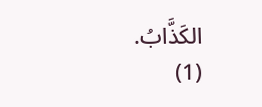الكَذَّابُ.
(1)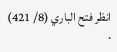انظر فتح الباري (8/ 421) .